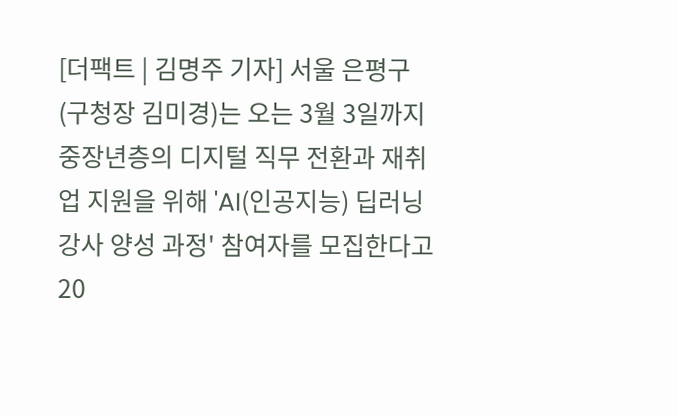[더팩트 | 김명주 기자] 서울 은평구(구청장 김미경)는 오는 3월 3일까지 중장년층의 디지털 직무 전환과 재취업 지원을 위해 'AI(인공지능) 딥러닝 강사 양성 과정' 참여자를 모집한다고 20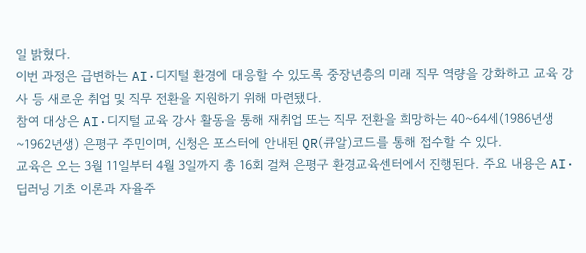일 밝혔다.
이번 과정은 급변하는 AI·디지털 환경에 대응할 수 있도록 중장년층의 미래 직무 역량을 강화하고 교육 강사 등 새로운 취업 및 직무 전환을 지원하기 위해 마련됐다.
참여 대상은 AI·디지털 교육 강사 활동을 통해 재취업 또는 직무 전환을 희망하는 40~64세(1986년생~1962년생) 은평구 주민이며, 신청은 포스터에 안내된 QR(큐알)코드를 통해 접수할 수 있다.
교육은 오는 3월 11일부터 4월 3일까지 총 16회 걸쳐 은평구 환경교육센터에서 진행된다. 주요 내용은 AI·딥러닝 기초 이론과 자율주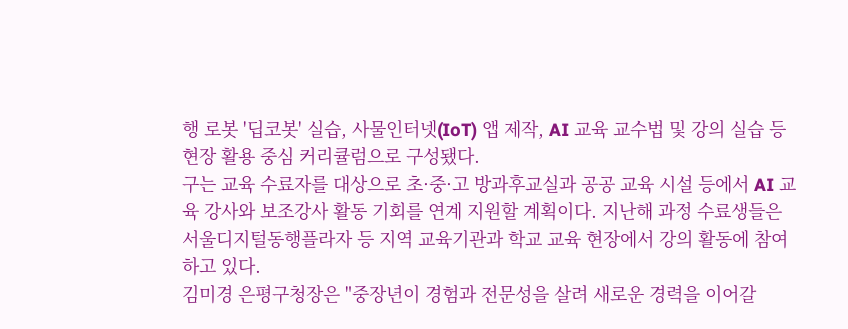행 로봇 '딥코봇' 실습, 사물인터넷(IoT) 앱 제작, AI 교육 교수법 및 강의 실습 등 현장 활용 중심 커리큘럼으로 구성됐다.
구는 교육 수료자를 대상으로 초·중·고 방과후교실과 공공 교육 시설 등에서 AI 교육 강사와 보조강사 활동 기회를 연계 지원할 계획이다. 지난해 과정 수료생들은 서울디지털동행플라자 등 지역 교육기관과 학교 교육 현장에서 강의 활동에 참여하고 있다.
김미경 은평구청장은 "중장년이 경험과 전문성을 살려 새로운 경력을 이어갈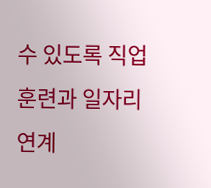수 있도록 직업훈련과 일자리 연계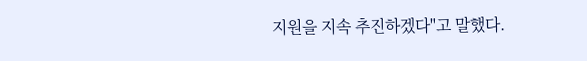지원을 지속 추진하겠다"고 말했다.